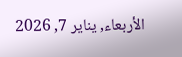الأربعاء, يناير 7, 2026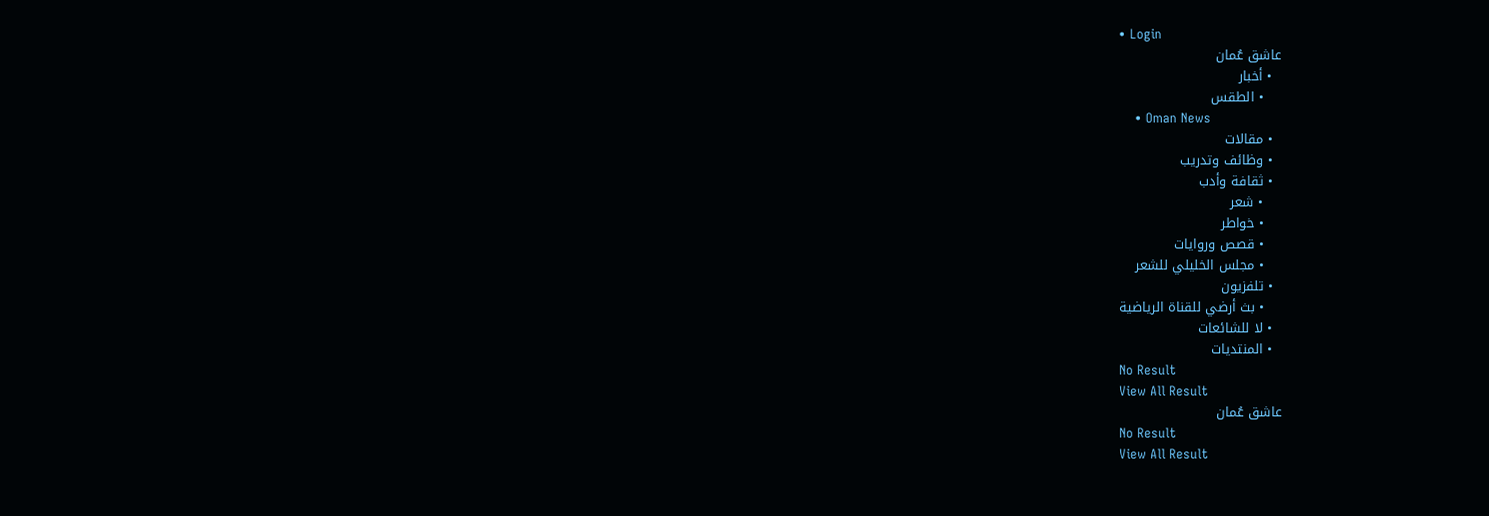• Login
عاشق عُمان
  • أخبار
    • الطقس
    • Oman News
  • مقالات
  • وظائف وتدريب
  • ثقافة وأدب
    • شعر
    • خواطر
    • قصص وروايات
    • مجلس الخليلي للشعر
  • تلفزيون
    • بث أرضي للقناة الرياضية
  • لا للشائعات
  • المنتديات
No Result
View All Result
عاشق عُمان
No Result
View All Result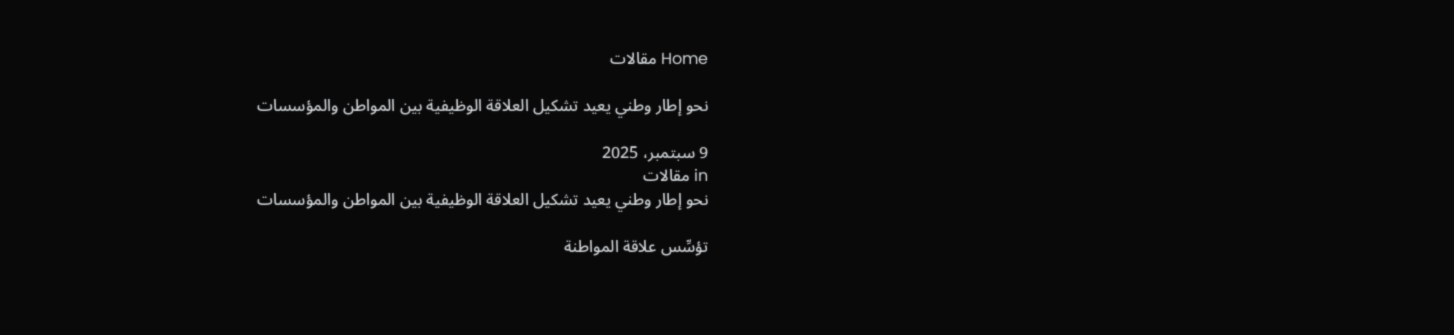Home مقالات

نحو إطار وطني يعيد تشكيل العلاقة الوظيفية بين المواطن والمؤسسات

9 سبتمبر، 2025
in مقالات
نحو إطار وطني يعيد تشكيل العلاقة الوظيفية بين المواطن والمؤسسات

تؤسِّس علاقة المواطنة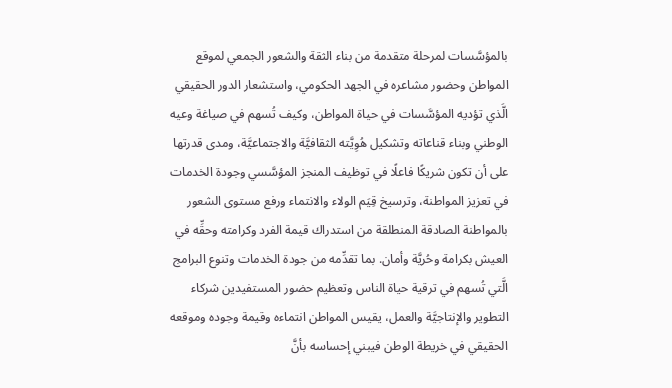بالمؤسَّسات لمرحلة متقدمة من بناء الثقة والشعور الجمعي لموقع المواطن وحضور مشاعره في الجهد الحكومي، واستشعار الدور الحقيقي الَّذي تؤديه المؤسَّسات في حياة المواطن، وكيف تُسهم في صياغة وعيه الوطني وبناء قناعاته وتشكيل هُوِيَّته الثقافيَّة والاجتماعيَّة، ومدى قدرتها على أن تكون شريكًا فاعلًا في توظيف المنجز المؤسَّسي وجودة الخدمات في تعزيز المواطنة، وترسيخ قِيَم الولاء والانتماء ورفع مستوى الشعور بالمواطنة الصادقة المنطلقة من استدراك قيمة الفرد وكرامته وحقِّه في العيش بكرامة وحُريَّة وأمان. بما تقدِّمه من جودة الخدمات وتنوع البرامج الَّتي تُسهم في ترقية حياة الناس وتعظيم حضور المستفيدين شركاء التطوير والإنتاجيَّة والعمل، يقيس المواطن انتماءه وقيمة وجوده وموقعه الحقيقي في خريطة الوطن فيبني إحساسه بأنَّ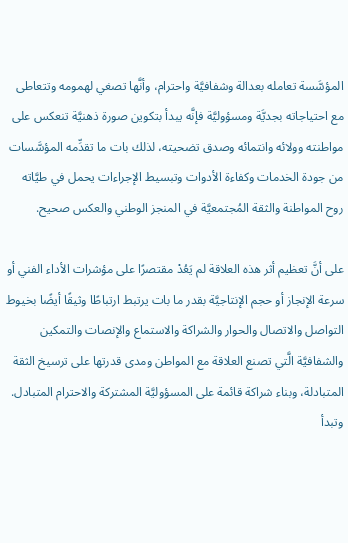المؤسَّسة تعامله بعدالة وشفافيَّة واحترام، وأنَّها تصغي لهمومه وتتعاطى مع احتياجاته بجديَّة ومسؤوليَّة فإنَّه يبدأ بتكوين صورة ذهنيَّة تنعكس على مواطنته وولائه وانتمائه وصدق تضحيته، لذلك بات ما تقدِّمه المؤسَّسات من جودة الخدمات وكفاءة الأدوات وتبسيط الإجراءات يحمل في طيَّاته روح المواطنة والثقة المُجتمعيَّة في المنجز الوطني والعكس صحيح.

على أنَّ تعظيم أثر هذه العلاقة لم يَعُدْ مقتصرًا على مؤشرات الأداء الفني أو سرعة الإنجاز أو حجم الإنتاجيَّة بقدر ما بات يرتبط ارتباطًا وثيقًا أيضًا بخيوط التواصل والاتصال والحوار والشراكة والاستماع والإنصات والتمكين والشفافيَّة الَّتي تصنع العلاقة مع المواطن ومدى قدرتها على ترسيخ الثقة المتبادلة، وبناء شراكة قائمة على المسؤوليَّة المشتركة والاحترام المتبادل. وتبدأ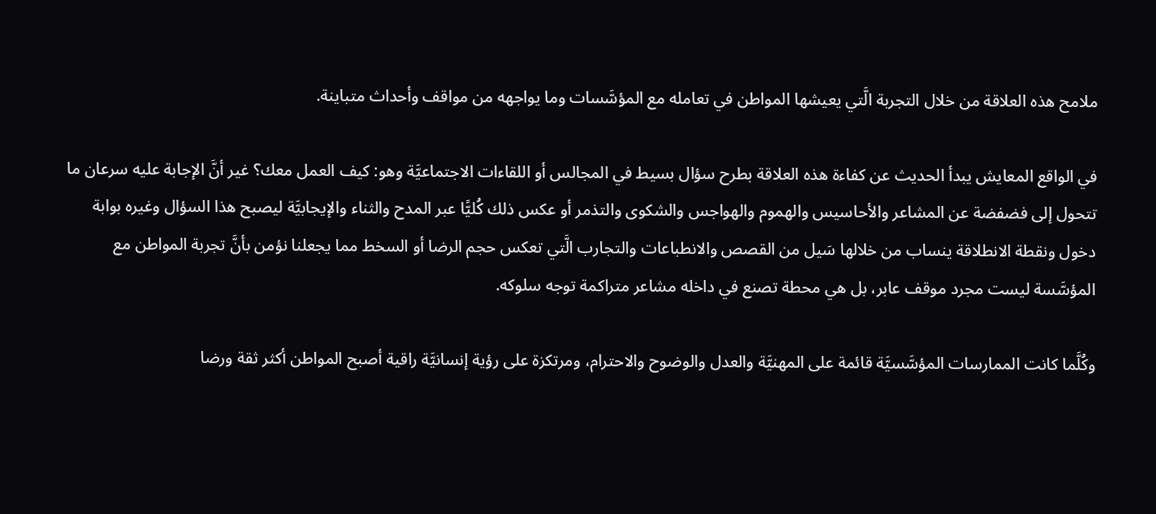ملامح هذه العلاقة من خلال التجربة الَّتي يعيشها المواطن في تعامله مع المؤسَّسات وما يواجهه من مواقف وأحداث متباينة.

في الواقع المعايش يبدأ الحديث عن كفاءة هذه العلاقة بطرح سؤال بسيط في المجالس أو اللقاءات الاجتماعيَّة وهو: كيف العمل معك؟ غير أنَّ الإجابة عليه سرعان ما تتحول إلى فضفضة عن المشاعر والأحاسيس والهموم والهواجس والشكوى والتذمر أو عكس ذلك كُليًّا عبر المدح والثناء والإيجابيَّة ليصبح هذا السؤال وغيره بوابة دخول ونقطة الانطلاقة ينساب من خلالها سَيل من القصص والانطباعات والتجارب الَّتي تعكس حجم الرضا أو السخط مما يجعلنا نؤمن بأنَّ تجربة المواطن مع المؤسَّسة ليست مجرد موقف عابر، بل هي محطة تصنع في داخله مشاعر متراكمة توجه سلوكه.

وكُلَّما كانت الممارسات المؤسَّسيَّة قائمة على المهنيَّة والعدل والوضوح والاحترام، ومرتكزة على رؤية إنسانيَّة راقية أصبح المواطن أكثر ثقة ورضا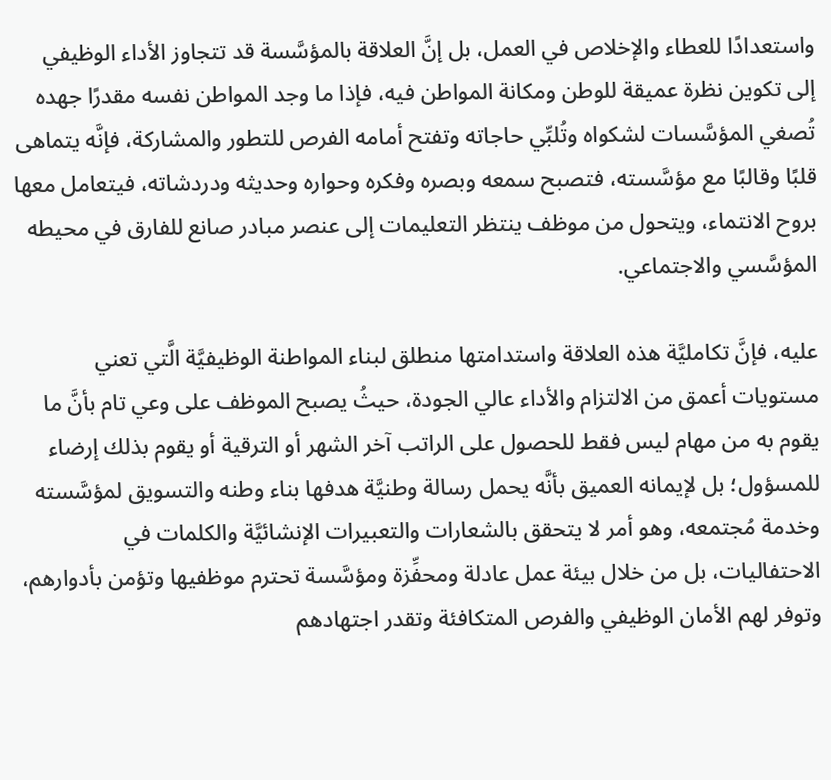واستعدادًا للعطاء والإخلاص في العمل، بل إنَّ العلاقة بالمؤسَّسة قد تتجاوز الأداء الوظيفي إلى تكوين نظرة عميقة للوطن ومكانة المواطن فيه، فإذا ما وجد المواطن نفسه مقدرًا جهده تُصغي المؤسَّسات لشكواه وتُلبِّي حاجاته وتفتح أمامه الفرص للتطور والمشاركة، فإنَّه يتماهى قلبًا وقالبًا مع مؤسَّسته، فتصبح سمعه وبصره وفكره وحواره وحديثه ودردشاته، فيتعامل معها بروح الانتماء، ويتحول من موظف ينتظر التعليمات إلى عنصر مبادر صانع للفارق في محيطه المؤسَّسي والاجتماعي.

عليه، فإنَّ تكامليَّة هذه العلاقة واستدامتها منطلق لبناء المواطنة الوظيفيَّة الَّتي تعني مستويات أعمق من الالتزام والأداء عالي الجودة، حيثُ يصبح الموظف على وعي تام بأنَّ ما يقوم به من مهام ليس فقط للحصول على الراتب آخر الشهر أو الترقية أو يقوم بذلك إرضاء للمسؤول؛ بل لإيمانه العميق بأنَّه يحمل رسالة وطنيَّة هدفها بناء وطنه والتسويق لمؤسَّسته وخدمة مُجتمعه، وهو أمر لا يتحقق بالشعارات والتعبيرات الإنشائيَّة والكلمات في الاحتفاليات، بل من خلال بيئة عمل عادلة ومحفِّزة ومؤسَّسة تحترم موظفيها وتؤمن بأدوارهم، وتوفر لهم الأمان الوظيفي والفرص المتكافئة وتقدر اجتهادهم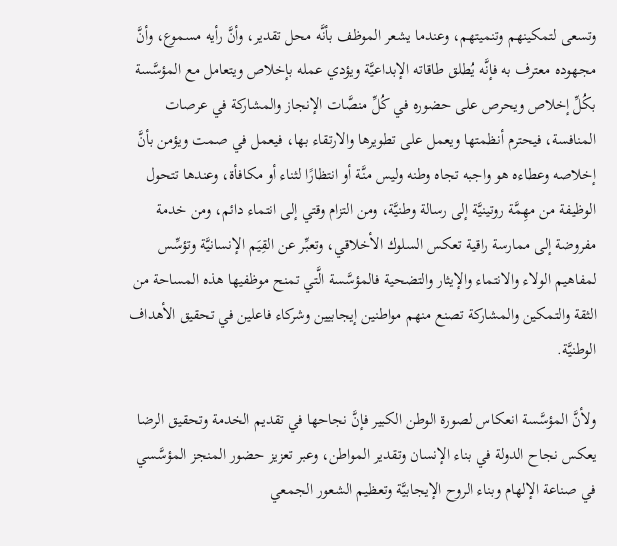وتسعى لتمكينهم وتنميتهم، وعندما يشعر الموظف بأنَّه محل تقدير، وأنَّ رأيه مسموع، وأنَّ مجهوده معترف به فإنَّه يُطلق طاقاته الإبداعيَّة ويؤدي عمله بإخلاص ويتعامل مع المؤسَّسة بكُلِّ إخلاص ويحرص على حضوره في كُلِّ منصَّات الإنجاز والمشاركة في عرصات المنافسة، فيحترم أنظمتها ويعمل على تطويرها والارتقاء بها، فيعمل في صمت ويؤمن بأنَّ إخلاصه وعطاءه هو واجبه تجاه وطنه وليس منَّة أو انتظارًا لثناء أو مكافأة، وعندها تتحول الوظيفة من مهِمَّة روتينيَّة إلى رسالة وطنيَّة، ومن التزام وقتي إلى انتماء دائم، ومن خدمة مفروضة إلى ممارسة راقية تعكس السلوك الأخلاقي، وتعبِّر عن القِيَم الإنسانيَّة وتؤسِّس لمفاهيم الولاء والانتماء والإيثار والتضحية فالمؤسَّسة الَّتي تمنح موظفيها هذه المساحة من الثقة والتمكين والمشاركة تصنع منهم مواطنين إيجابيين وشركاء فاعلين في تحقيق الأهداف الوطنيَّة.

ولأنَّ المؤسَّسة انعكاس لصورة الوطن الكبير فإنَّ نجاحها في تقديم الخدمة وتحقيق الرضا يعكس نجاح الدولة في بناء الإنسان وتقدير المواطن، وعبر تعزيز حضور المنجز المؤسَّسي في صناعة الإلهام وبناء الروح الإيجابيَّة وتعظيم الشعور الجمعي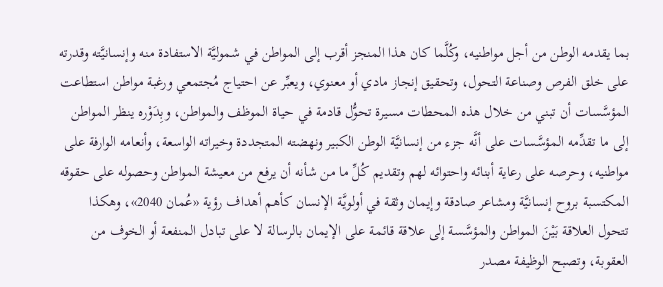بما يقدمه الوطن من أجل مواطنيه، وكُلَّما كان هذا المنجز أقرب إلى المواطن في شموليَّة الاستفادة منه وإنسانيَّته وقدرته على خلق الفرص وصناعة التحول، وتحقيق إنجاز مادي أو معنوي، ويعبِّر عن احتياج مُجتمعي ورغبة مواطن استطاعت المؤسَّسات أن تبني من خلال هذه المحطات مسيرة تحوُّل قادمة في حياة الموظف والمواطن، وبِدَوْره ينظر المواطن إلى ما تقدِّمه المؤسَّسات على أنَّه جزء من إنسانيَّة الوطن الكبير ونهضته المتجددة وخيراته الواسعة، وأنعامه الوارفة على مواطنيه، وحرصه على رعاية أبنائه واحتوائه لهم وتقديم كُلِّ ما من شأنه أن يرفع من معيشة المواطن وحصوله على حقوقه المكتسبة بروح إنسانيَّة ومشاعر صادقة وإيمان وثقة في أولويَّة الإنسان كأهم أهداف رؤية «عُمان 2040»، وهكذا تتحول العلاقة بَيْنَ المواطن والمؤسَّسة إلى علاقة قائمة على الإيمان بالرسالة لا على تبادل المنفعة أو الخوف من العقوبة، وتصبح الوظيفة مصدر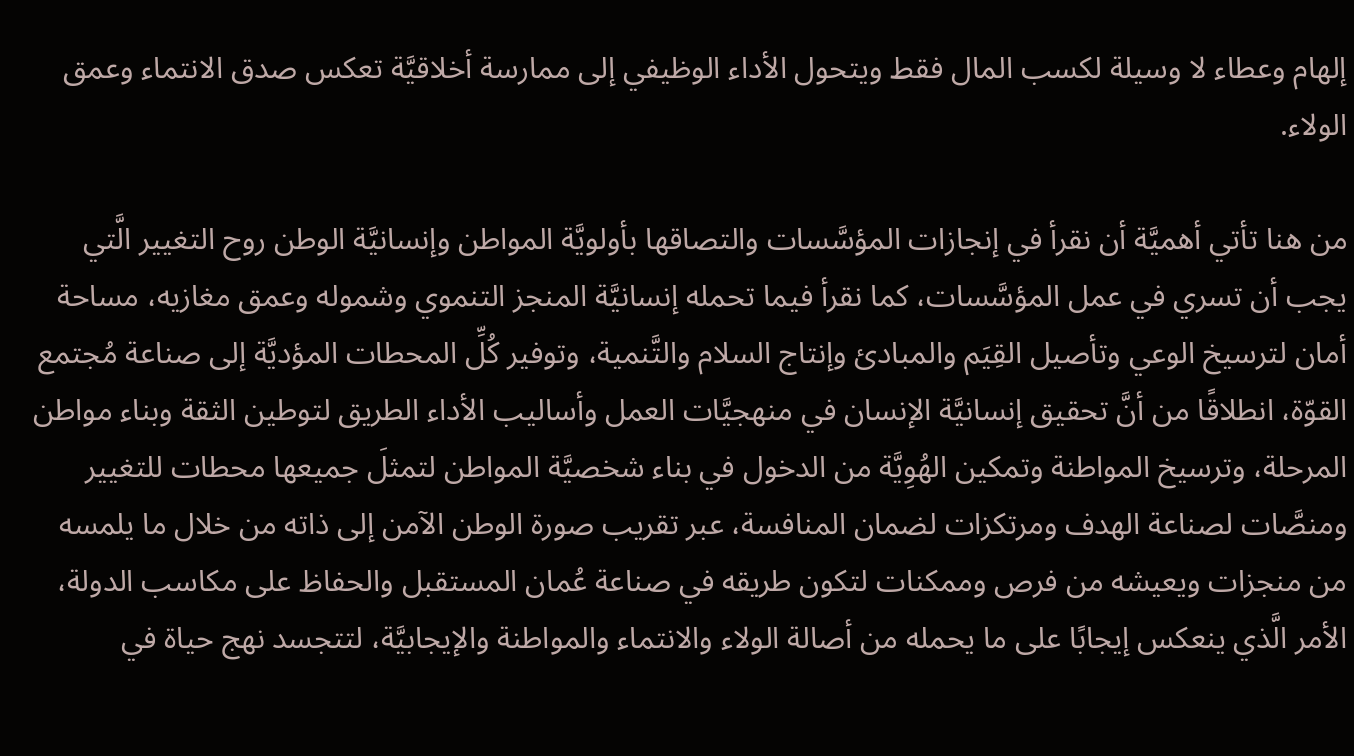إلهام وعطاء لا وسيلة لكسب المال فقط ويتحول الأداء الوظيفي إلى ممارسة أخلاقيَّة تعكس صدق الانتماء وعمق الولاء.

من هنا تأتي أهميَّة أن نقرأ في إنجازات المؤسَّسات والتصاقها بأولويَّة المواطن وإنسانيَّة الوطن روح التغيير الَّتي يجب أن تسري في عمل المؤسَّسات، كما نقرأ فيما تحمله إنسانيَّة المنجز التنموي وشموله وعمق مغازيه، مساحة أمان لترسيخ الوعي وتأصيل القِيَم والمبادئ وإنتاج السلام والتَّنمية، وتوفير كُلِّ المحطات المؤديَّة إلى صناعة مُجتمع القوّة، انطلاقًا من أنَّ تحقيق إنسانيَّة الإنسان في منهجيَّات العمل وأساليب الأداء الطريق لتوطين الثقة وبناء مواطن المرحلة، وترسيخ المواطنة وتمكين الهُوِيَّة من الدخول في بناء شخصيَّة المواطن لتمثلَ جميعها محطات للتغيير ومنصَّات لصناعة الهدف ومرتكزات لضمان المنافسة، عبر تقريب صورة الوطن الآمن إلى ذاته من خلال ما يلمسه من منجزات ويعيشه من فرص وممكنات لتكون طريقه في صناعة عُمان المستقبل والحفاظ على مكاسب الدولة، الأمر الَّذي ينعكس إيجابًا على ما يحمله من أصالة الولاء والانتماء والمواطنة والإيجابيَّة، لتتجسد نهج حياة في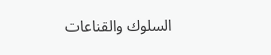السلوك والقناعات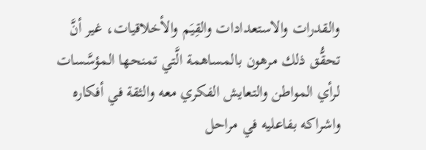والقدرات والاستعدادات والقِيَم والأخلاقيات، غير أنَّ تحقُّق ذلك مرهون بالمساهمة الَّتي تمنحها المؤسَّسات لرأي المواطن والتعايش الفكري معه والثقة في أفكاره واشراكه بفاعليه في مراحل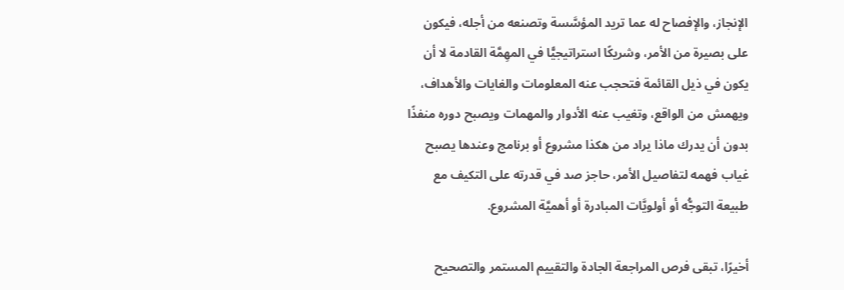الإنجاز، والإفصاح له عما تريد المؤسَّسة وتصنعه من أجله، فيكون على بصيرة من الأمر، وشريكًا استراتيجيًّا في المهِمَّة القادمة لا أن يكون في ذيل القائمة فتحجب عنه المعلومات والغايات والأهداف، ويهمش من الواقع، وتغيب عنه الأدوار والمهمات ويصبح دوره منفذًا بدون أن يدرك ماذا يراد من هكذا مشروع أو برنامج وعندها يصبح غياب فهمه لتفاصيل الأمر، حاجز صد في قدرته على التكيف مع طبيعة التوجُّه أو أولويَّات المبادرة أو أهميَّة المشروع.

أخيرًا، تبقى فرص المراجعة الجادة والتقييم المستمر والتصحيح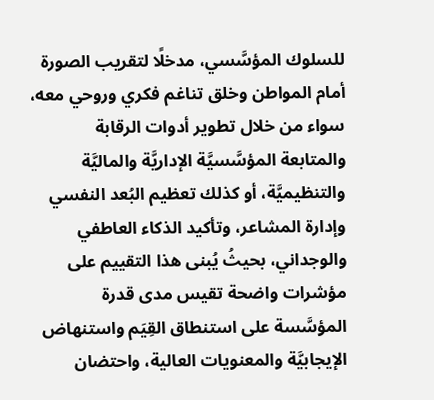للسلوك المؤسَّسي، مدخلًا لتقريب الصورة أمام المواطن وخلق تناغم فكري وروحي معه، سواء من خلال تطوير أدوات الرقابة والمتابعة المؤسَّسيَّة الإداريَّة والماليَّة والتنظيميَّة، أو كذلك تعظيم البُعد النفسي وإدارة المشاعر، وتأكيد الذكاء العاطفي والوجداني، بحيثُ يُبنى هذا التقييم على مؤشرات واضحة تقيس مدى قدرة المؤسَّسة على استنطاق القِيَم واستنهاض الإيجابيَّة والمعنويات العالية، واحتضان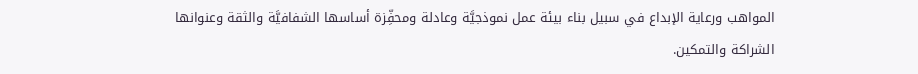المواهب ورعاية الإبداع في سبيل بناء بيئة عمل نموذجيَّة وعادلة ومحفِّزة أساسها الشفافيَّة والثقة وعنوانها الشراكة والتمكين.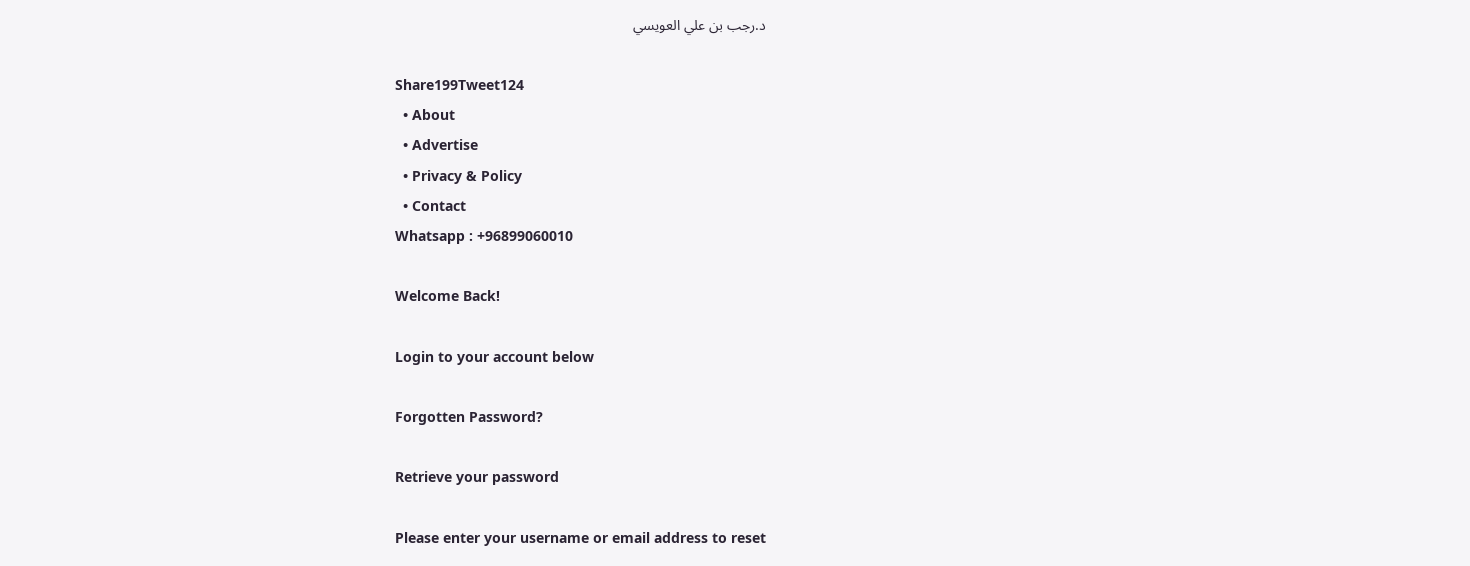د.رجب بن علي العويسي

Share199Tweet124
  • About
  • Advertise
  • Privacy & Policy
  • Contact
Whatsapp : +96899060010

Welcome Back!

Login to your account below

Forgotten Password?

Retrieve your password

Please enter your username or email address to reset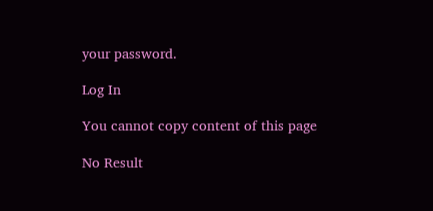your password.

Log In

You cannot copy content of this page

No Result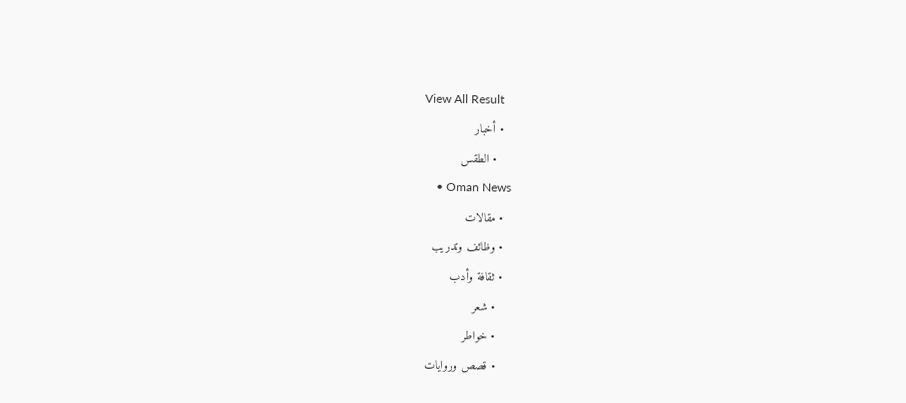View All Result
  • أخبار
    • الطقس
    • Oman News
  • مقالات
  • وظائف وتدريب
  • ثقافة وأدب
    • شعر
    • خواطر
    • قصص وروايات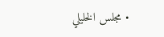• مجلس الخليلي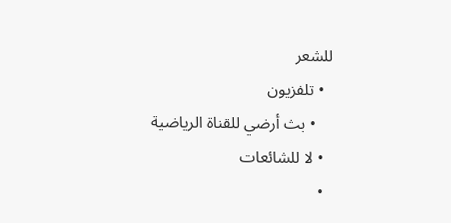للشعر
  • تلفزيون
    • بث أرضي للقناة الرياضية
  • لا للشائعات
  •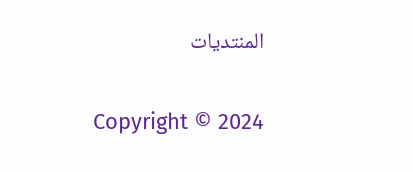المنتديات

Copyright © 2024